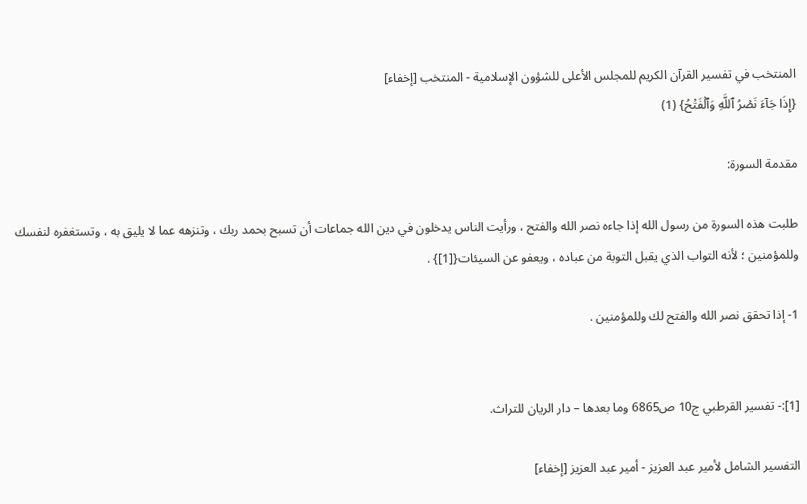المنتخب في تفسير القرآن الكريم للمجلس الأعلى للشؤون الإسلامية - المنتخب [إخفاء]
{إِذَا جَآءَ نَصۡرُ ٱللَّهِ وَٱلۡفَتۡحُ} (1)

مقدمة السورة:

طلبت هذه السورة من رسول الله إذا جاءه نصر الله والفتح ، ورأيت الناس يدخلون في دين الله جماعات أن تسبح بحمد ربك ، وتنزهه عما لا يليق به ، وتستغفره لنفسك وللمؤمنين ؛ لأنه التواب الذي يقبل التوبة من عباده ، ويعفو عن السيئات{[1]} .

1- إذا تحقق نصر الله والفتح لك وللمؤمنين .


[1]:- تفسير القرطبي ج10 ص6865 وما بعدها – دار الريان للتراث.

التفسير الشامل لأمير عبد العزيز - أمير عبد العزيز [إخفاء]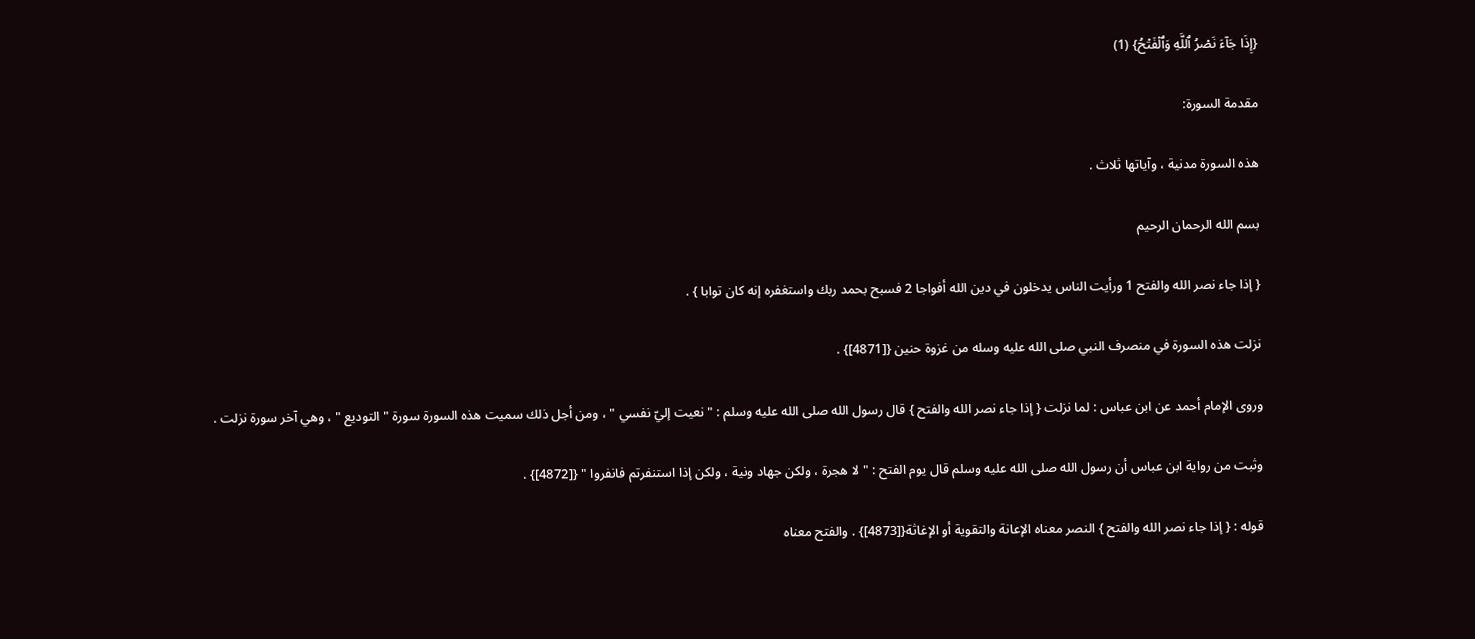{إِذَا جَآءَ نَصۡرُ ٱللَّهِ وَٱلۡفَتۡحُ} (1)

مقدمة السورة:

هذه السورة مدنية ، وآياتها ثلاث .

بسم الله الرحمان الرحيم

{ إذا جاء نصر الله والفتح 1 ورأيت الناس يدخلون في دين الله أفواجا 2 فسبح بحمد ربك واستغفره إنه كان توابا } .

نزلت هذه السورة في منصرف النبي صلى الله عليه وسله من غزوة حنين {[4871]} .

وروى الإمام أحمد عن ابن عباس : لما نزلت { إذا جاء نصر الله والفتح } قال رسول الله صلى الله عليه وسلم : " نعيت إليّ نفسي " ، ومن أجل ذلك سميت هذه السورة سورة " التوديع " ، وهي آخر سورة نزلت .

وثبت من رواية ابن عباس أن رسول الله صلى الله عليه وسلم قال يوم الفتح : " لا هجرة ، ولكن جهاد ونية ، ولكن إذا استنفرتم فانفروا " {[4872]} .

قوله : { إذا جاء نصر الله والفتح } النصر معناه الإعانة والتقوية أو الإغاثة{[4873]} . والفتح معناه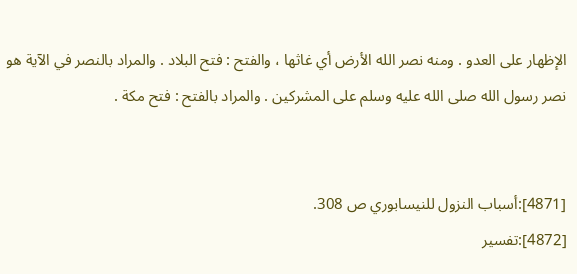الإظهار على العدو . ومنه نصر الله الأرض أي غاثها ، والفتح : فتح البلاد . والمراد بالنصر في الآية هو نصر رسول الله صلى الله عليه وسلم على المشركين . والمراد بالفتح : فتح مكة .


[4871]:أسباب النزول للنيسابوري ص 308.
[4872]:تفسير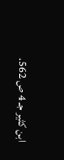ابن كثير جـ 4 ص 562.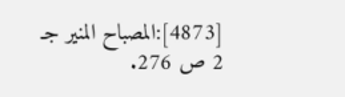[4873]:المصباح المنير جـ 2 ص 276.